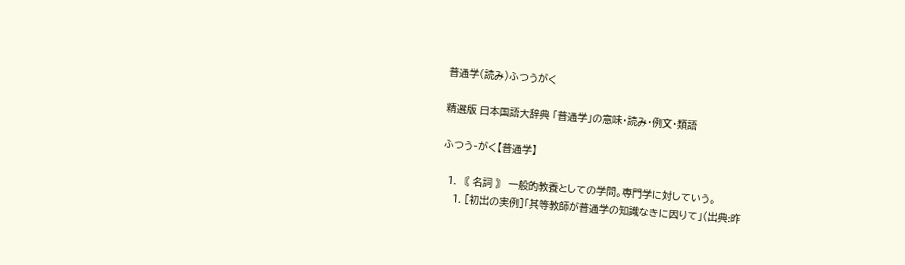普通学(読み)ふつうがく

精選版 日本国語大辞典 「普通学」の意味・読み・例文・類語

ふつう‐がく【普通学】

  1. 〘 名詞 〙 一般的教養としての学問。専門学に対していう。
    1. [初出の実例]「其等教師が普通学の知識なきに因りて」(出典:昨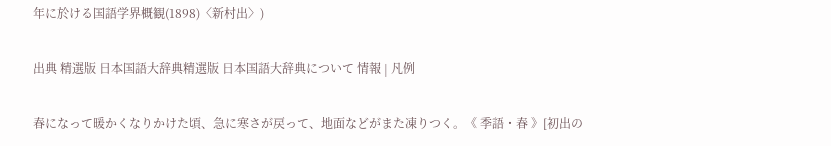年に於ける国語学界概観(1898)〈新村出〉)

出典 精選版 日本国語大辞典精選版 日本国語大辞典について 情報 | 凡例

春になって暖かくなりかけた頃、急に寒さが戻って、地面などがまた凍りつく。《 季語・春 》[初出の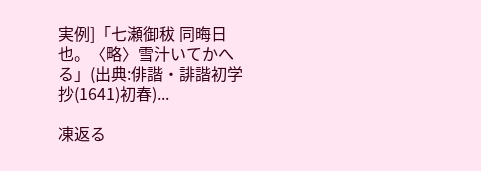実例]「七瀬御秡 同晦日也。〈略〉雪汁いてかへる」(出典:俳諧・誹諧初学抄(1641)初春)...

凍返る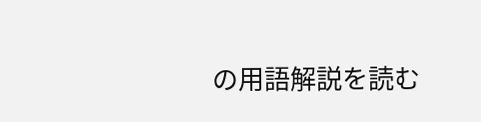の用語解説を読む